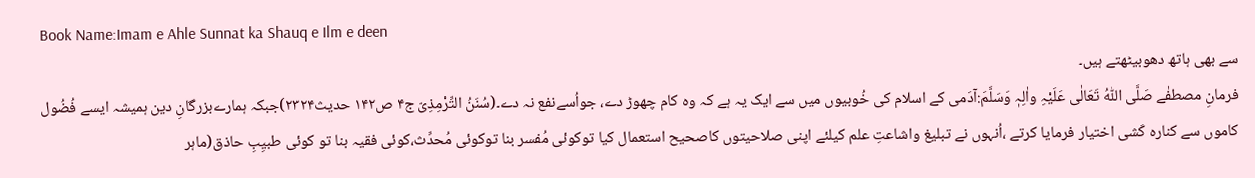Book Name:Imam e Ahle Sunnat ka Shauq e Ilm e deen
سے بھی ہاتھ دھوبیٹھتے ہیں۔
فرمانِ مصطفٰے صَلَّی اللّٰہُ تَعَالٰی عَلَیْہِ واٰلِہٖ وَسَلَّمَ:آدَمی کے اسلام کی خُوبیوں میں سے ایک یہ ہے کہ وہ کام چھوڑ دے، جواُسےنفع نہ دے۔(سُنَنُ التِّرْمِذِیّ ج۴ ص۱۴۲ حديث۲۳۲۴)جبکہ ہمارےبزرگانِ دین ہمیشہ ایسے فُضُول کاموں سے کنارہ کَشی اختیار فرمایا کرتے ،اُنہوں نے تبلیغ واشاعتِ علم کیلئے اپنی صلاحیتوں کاصحیح استعمال کیا توکوئی مُفسر بنا توکوئی مُحدِّث،کوئی فقیہ بنا تو کوئی طبیِبِ حاذق(ماہر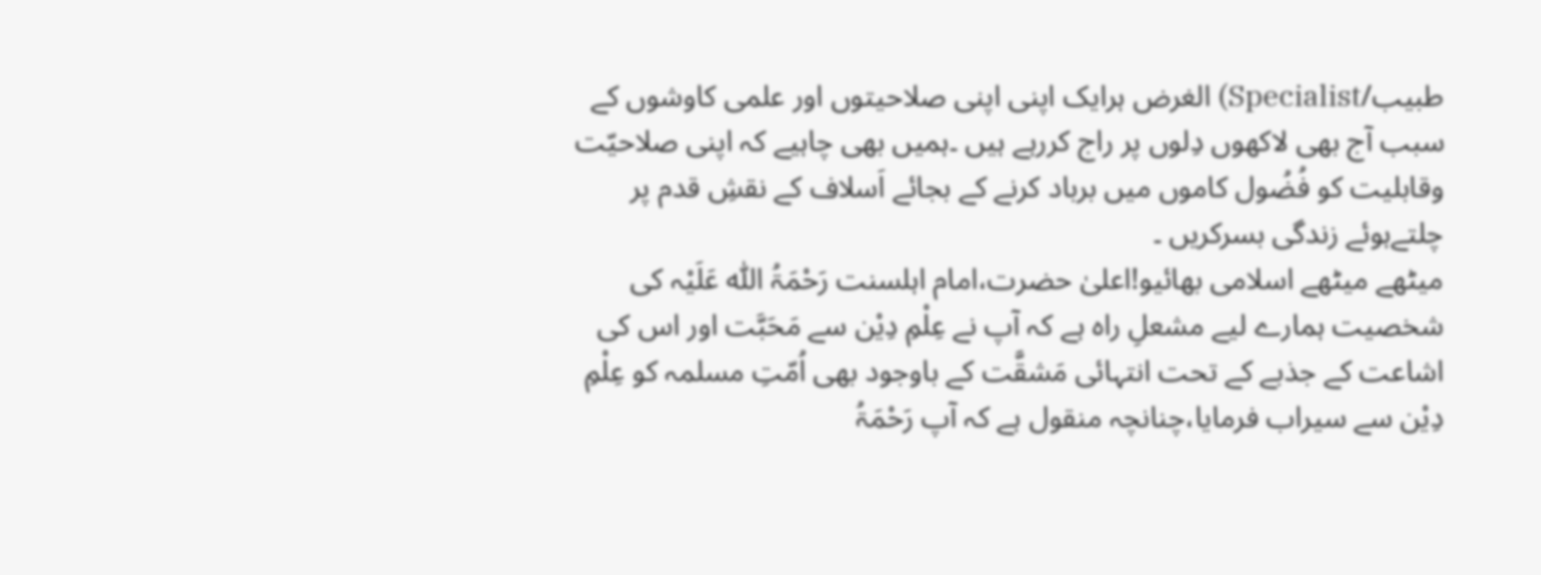طبیب/Specialist) الغرض ہرایک اپنی اپنی صلاحیتوں اور علمی کاوشوں کے سبب آج بھی لاکھوں دِلوں پر راج کررہے ہیں ۔ہمیں بھی چاہیے کہ اپنی صلاحیّت وقابلیت کو فُضُول کاموں میں برباد کرنے کے بجائے اَسلاف کے نقشِ قدم پر چلتےہوئے زندگی بسرکریں ۔
میٹھے میٹھے اسلامی بھائیو!اعلیٰ حضرت،امام اہلسنت رَحْمَۃُ اللّٰہ عَلَیْہ کی شخصیت ہمارے لیے مشعلِ راہ ہے کہ آپ نے عِلْمِ دِیْن سے مَحَبَّت اور اس کی اشاعت کے جذبے کے تحت انتہائی مَشقَّت کے باوجود بھی اُمّتِ مسلمہ کو عِلْمِ دِیْن سے سیراب فرمایا،چنانچہ منقول ہے کہ آپ رَحْمَۃُ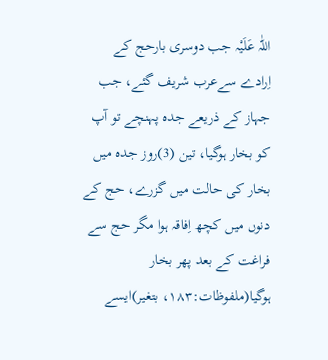اللّٰہ عَلَیْہ جب دوسری بارحج کے اِرادے سےعرب شریف گئے، جب جہاز کے ذریعے جدہ پہنچے تو آپ کو بخار ہوگیا، تین (3)روز جدہ میں بخار کی حالت میں گزرے، حج کے دنوں میں کچھ اِفاقہ ہوا مگر حج سے فراغت کے بعد پھر بخار ہوگیا(ملفوظات:۱۸۳، بتغیر)ایسے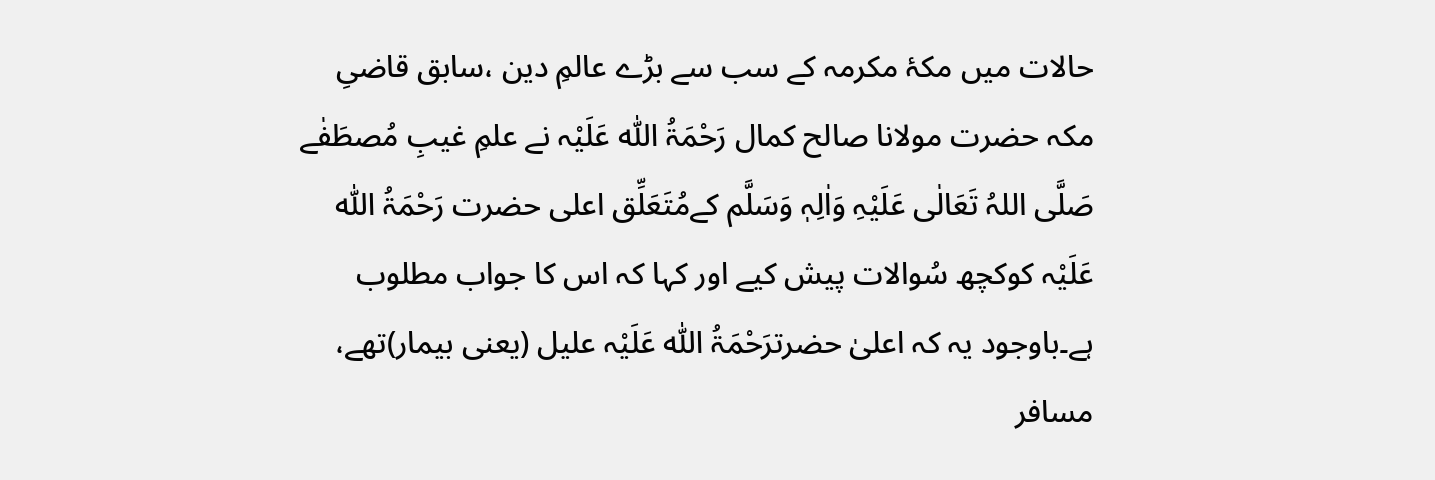حالات میں مکۂ مکرمہ کے سب سے بڑے عالمِ دین ،سابق قاضیِ مکہ حضرت مولانا صالح کمال رَحْمَۃُ اللّٰہ عَلَیْہ نے علمِ غیبِ مُصطَفٰے صَلَّی اللہُ تَعَالٰی عَلَیْہِ وَاٰلِہٖ وَسَلَّم کےمُتَعَلِّق اعلی حضرت رَحْمَۃُ اللّٰہ عَلَیْہ کوکچھ سُوالات پیش کیے اور کہا کہ اس کا جواب مطلوب ہے۔باوجود یہ کہ اعلیٰ حضرترَحْمَۃُ اللّٰہ عَلَیْہ علیل (یعنی بیمار)تھے، مسافر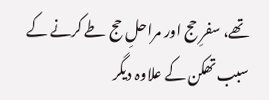تھے، سفرِ حج اور مراحلِ حج طے کرنے کے سبب تھکن کے علاوہ دیگر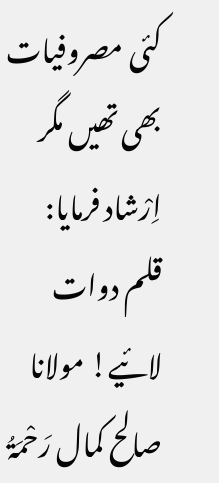کئی مصروفیات بھی تھیں مگر اِرْشاد فرمایا: قلم دوات لائیے! مولانا صالح کمال رَحْمَۃُ